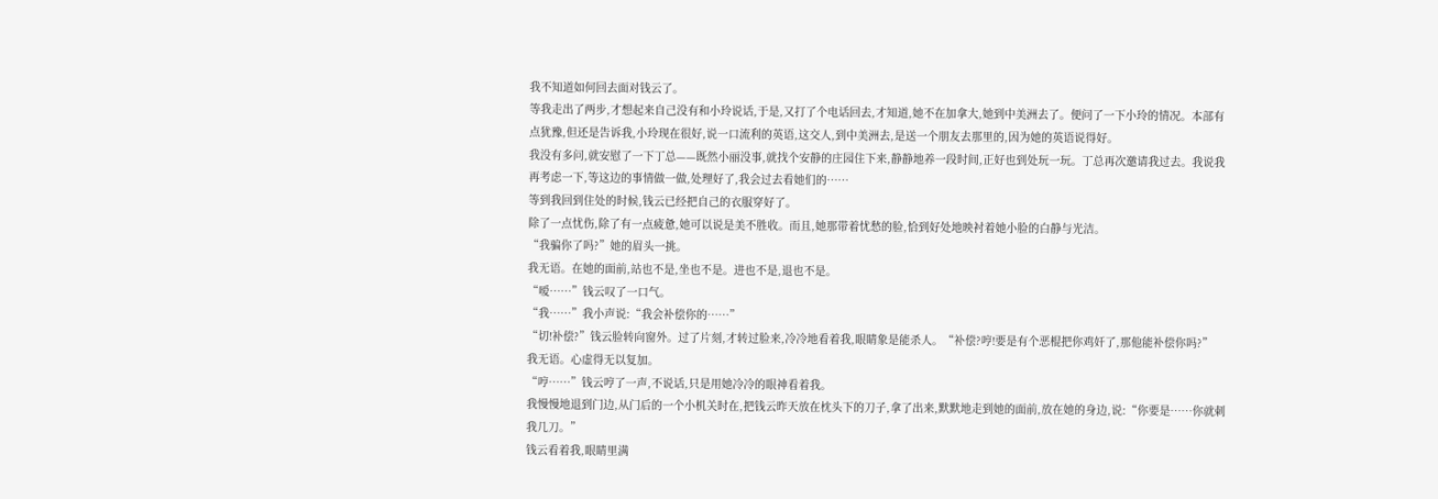我不知道如何回去面对钱云了。
等我走出了两步,才想起来自己没有和小玲说话,于是,又打了个电话回去,才知道,她不在加拿大,她到中美洲去了。便问了一下小玲的情况。本部有点犹豫,但还是告诉我,小玲现在很好,说一口流利的英语,这交人,到中美洲去,是送一个朋友去那里的,因为她的英语说得好。
我没有多问,就安慰了一下丁总——既然小丽没事,就找个安静的庄园住下来,静静地养一段时间,正好也到处玩一玩。丁总再次邀请我过去。我说我再考虑一下,等这边的事情做一做,处理好了,我会过去看她们的……
等到我回到住处的时候,钱云已经把自己的衣服穿好了。
除了一点忧伤,除了有一点疲惫,她可以说是美不胜收。而且,她那带着忧愁的脸,恰到好处地映衬着她小脸的白静与光洁。
“我骗你了吗?”她的眉头一挑。
我无语。在她的面前,站也不是,坐也不是。进也不是,退也不是。
“嗳……”钱云叹了一口气。
“我……”我小声说:“我会补偿你的……”
“切!补偿?”钱云脸转向窗外。过了片刻,才转过脸来,冷冷地看着我,眼睛象是能杀人。“补偿?哼!要是有个恶棍把你鸡奸了,那他能补偿你吗?”
我无语。心虚得无以复加。
“哼……”钱云哼了一声,不说话,只是用她冷冷的眼神看着我。
我慢慢地退到门边,从门后的一个小机关时在,把钱云昨天放在枕头下的刀子,拿了出来,默默地走到她的面前,放在她的身边,说:“你要是……你就刺我几刀。”
钱云看着我,眼睛里满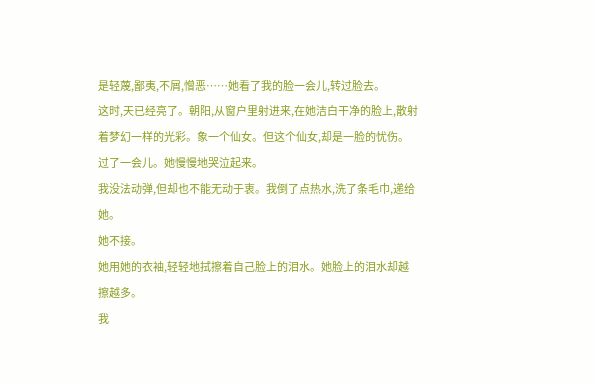是轻蔑,鄙夷,不屑,憎恶……她看了我的脸一会儿,转过脸去。
这时,天已经亮了。朝阳,从窗户里射进来,在她洁白干净的脸上,散射着梦幻一样的光彩。象一个仙女。但这个仙女,却是一脸的忧伤。
过了一会儿。她慢慢地哭泣起来。
我没法动弹,但却也不能无动于衷。我倒了点热水,洗了条毛巾,递给她。
她不接。
她用她的衣袖,轻轻地拭擦着自己脸上的泪水。她脸上的泪水却越擦越多。
我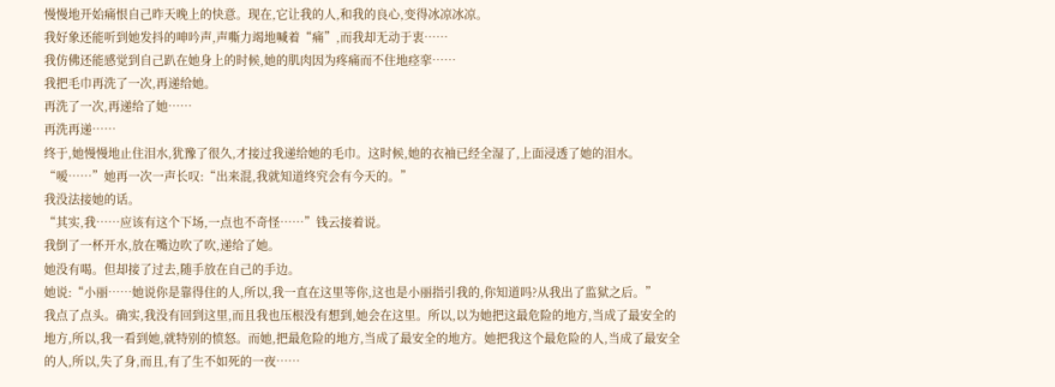慢慢地开始痛恨自己昨天晚上的快意。现在,它让我的人,和我的良心,变得冰凉冰凉。
我好象还能听到她发抖的呻吟声,声嘶力竭地喊着“痛”,而我却无动于衷……
我仿佛还能感觉到自己趴在她身上的时候,她的肌肉因为疼痛而不住地痉挛……
我把毛巾再洗了一次,再递给她。
再洗了一次,再递给了她……
再洗再递……
终于,她慢慢地止住泪水,犹豫了很久,才接过我递给她的毛巾。这时候,她的衣袖已经全湿了,上面浸透了她的泪水。
“嗳……”她再一次一声长叹:“出来混,我就知道终究会有今天的。”
我没法接她的话。
“其实,我……应该有这个下场,一点也不奇怪……”钱云接着说。
我倒了一杯开水,放在嘴边吹了吹,递给了她。
她没有喝。但却接了过去,随手放在自己的手边。
她说:“小丽……她说你是靠得住的人,所以,我一直在这里等你,这也是小丽指引我的,你知道吗?从我出了监狱之后。”
我点了点头。确实,我没有回到这里,而且我也压根没有想到,她会在这里。所以,以为她把这最危险的地方,当成了最安全的地方,所以,我一看到她,就特别的愤怒。而她,把最危险的地方,当成了最安全的地方。她把我这个最危险的人,当成了最安全的人,所以,失了身,而且,有了生不如死的一夜……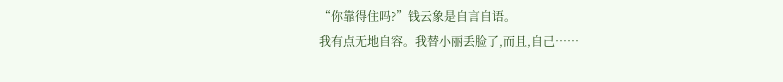“你靠得住吗?”钱云象是自言自语。
我有点无地自容。我替小丽丢脸了,而且,自己……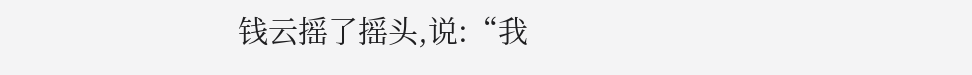钱云摇了摇头,说:“我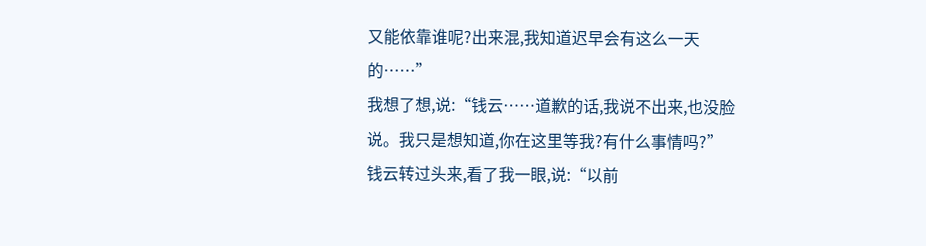又能依靠谁呢?出来混,我知道迟早会有这么一天的……”
我想了想,说:“钱云……道歉的话,我说不出来,也没脸说。我只是想知道,你在这里等我?有什么事情吗?”
钱云转过头来,看了我一眼,说:“以前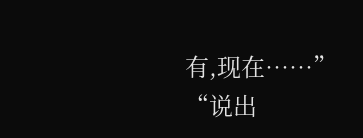有,现在……”
“说出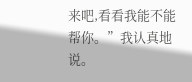来吧,看看我能不能帮你。”我认真地说。